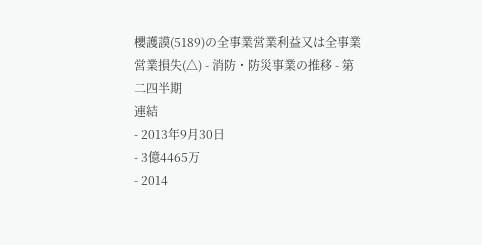櫻護謨(5189)の全事業営業利益又は全事業営業損失(△) - 消防・防災事業の推移 - 第二四半期
連結
- 2013年9月30日
- 3億4465万
- 2014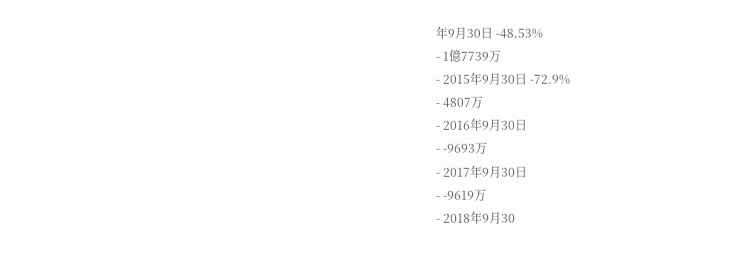年9月30日 -48.53%
- 1億7739万
- 2015年9月30日 -72.9%
- 4807万
- 2016年9月30日
- -9693万
- 2017年9月30日
- -9619万
- 2018年9月30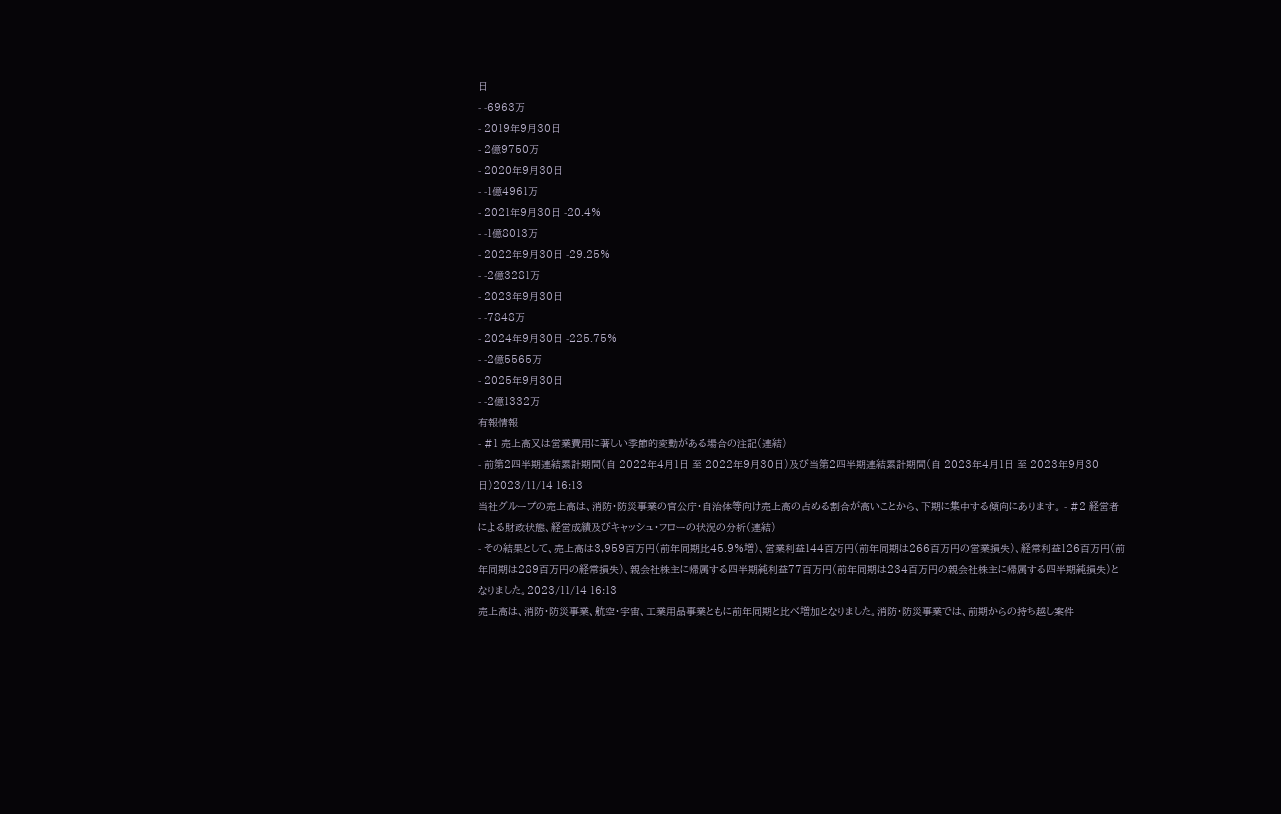日
- -6963万
- 2019年9月30日
- 2億9750万
- 2020年9月30日
- -1億4961万
- 2021年9月30日 -20.4%
- -1億8013万
- 2022年9月30日 -29.25%
- -2億3281万
- 2023年9月30日
- -7848万
- 2024年9月30日 -225.75%
- -2億5565万
- 2025年9月30日
- -2億1332万
有報情報
- #1 売上高又は営業費用に著しい季節的変動がある場合の注記(連結)
- 前第2四半期連結累計期間(自 2022年4月1日 至 2022年9月30日)及び当第2四半期連結累計期間(自 2023年4月1日 至 2023年9月30日)2023/11/14 16:13
当社グループの売上高は、消防・防災事業の官公庁・自治体等向け売上高の占める割合が高いことから、下期に集中する傾向にあります。 - #2 経営者による財政状態、経営成績及びキャッシュ・フローの状況の分析(連結)
- その結果として、売上高は3,959百万円(前年同期比45.9%増)、営業利益144百万円(前年同期は266百万円の営業損失)、経常利益126百万円(前年同期は289百万円の経常損失)、親会社株主に帰属する四半期純利益77百万円(前年同期は234百万円の親会社株主に帰属する四半期純損失)となりました。2023/11/14 16:13
売上高は、消防・防災事業、航空・宇宙、工業用品事業ともに前年同期と比べ増加となりました。消防・防災事業では、前期からの持ち越し案件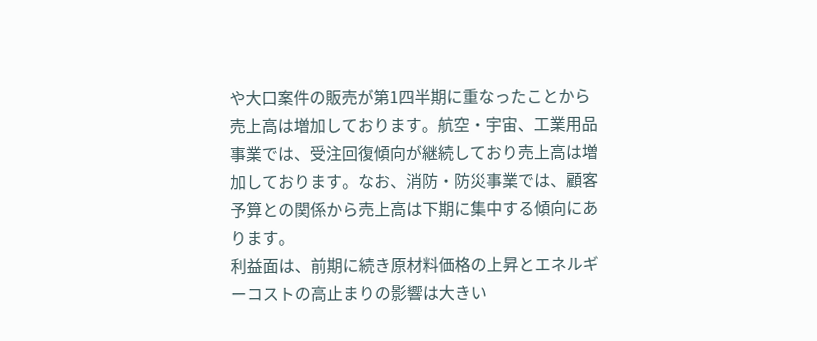や大口案件の販売が第1四半期に重なったことから売上高は増加しております。航空・宇宙、工業用品事業では、受注回復傾向が継続しており売上高は増加しております。なお、消防・防災事業では、顧客予算との関係から売上高は下期に集中する傾向にあります。
利益面は、前期に続き原材料価格の上昇とエネルギーコストの高止まりの影響は大きい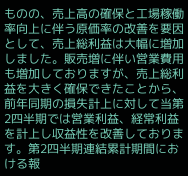ものの、売上高の確保と工場稼働率向上に伴う原価率の改善を要因として、売上総利益は大幅に増加しました。販売増に伴い営業費用も増加しておりますが、売上総利益を大きく確保できたことから、前年同期の損失計上に対して当第2四半期では営業利益、経常利益を計上し収益性を改善しております。第2四半期連結累計期間における報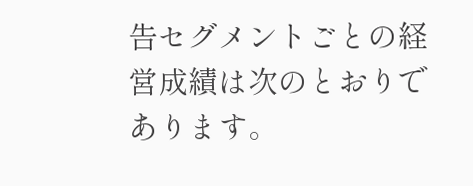告セグメントごとの経営成績は次のとおりであります。